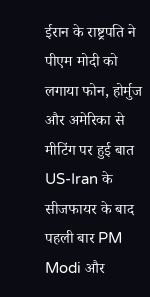ईरान के राष्ट्रपति ने पीएम मोदी को लगाया फोन, होर्मुज और अमेरिका से मीटिंग पर हुई बात
US-Iran के सीजफायर के बाद पहली बार PM Modi और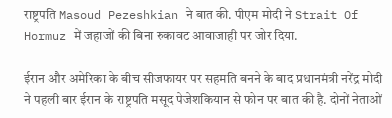राष्ट्रपति Masoud Pezeshkian ने बात की. पीएम मोदी ने Strait Of Hormuz में जहाजों की बिना रुकावट आवाजाही पर जोर दिया.

ईरान और अमेरिका के बीच सीजफायर पर सहमति बनने के बाद प्रधानमंत्री नरेंद्र मोदी ने पहली बार ईरान के राष्ट्रपति मसूद पेजेशकियान से फोन पर बात की है. दोनों नेताओं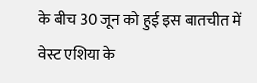के बीच 30 जून को हुई इस बातचीत में वेस्ट एशिया के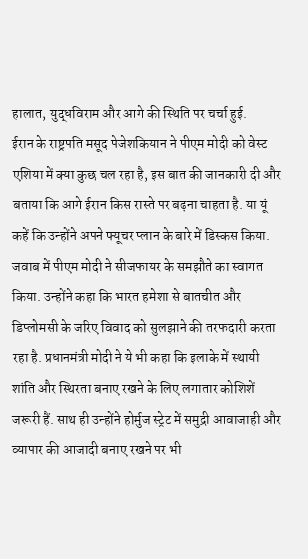हालात, युद्धविराम और आगे की स्थिति पर चर्चा हुई.
ईरान के राष्ट्रपति मसूद पेजेशकियान ने पीएम मोदी को वेस्ट एशिया में क्या कुछ चल रहा है, इस बात की जानकारी दी और बताया कि आगे ईरान किस रास्ते पर बढ़ना चाहता है. या यूं कहें कि उन्होंने अपने फ्यूचर प्लान के बारे में डिस्कस किया. जवाब में पीएम मोदी ने सीजफायर के समझौते का स्वागत किया. उन्होंने कहा कि भारत हमेशा से बातचीत और डिप्लोमसी के जरिए विवाद को सुलझाने की तरफदारी करता रहा है. प्रधानमंत्री मोदी ने ये भी कहा कि इलाके में स्थायी शांति और स्थिरता बनाए रखने के लिए लगातार कोशिशें जरूरी हैं. साथ ही उन्होंने होर्मुज स्ट्रेट में समुद्री आवाजाही और व्यापार की आजादी बनाए रखने पर भी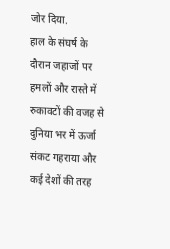जोर दिया.
हाल के संघर्ष के दौरान जहाजों पर हमलों और रास्ते में रुकावटों की वजह से दुनिया भर में ऊर्जा संकट गहराया और कई देशों की तरह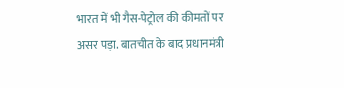भारत में भी गैस-पेट्रोल की कीमतों पर असर पड़ा. बातचीत के बाद प्रधानमंत्री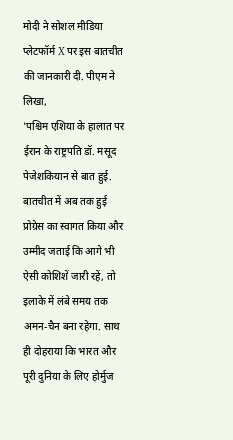मोदी ने सोशल मीडिया प्लेटफॉर्म X पर इस बातचीत की जानकारी दी. पीएम ने लिखा,
'पश्चिम एशिया के हालात पर ईरान के राष्ट्रपति डॉ. मसूद पेजेशकियान से बात हुई. बातचीत में अब तक हुई प्रोग्रेस का स्वागत किया और उम्मीद जताई कि आगे भी ऐसी कोशिशें जारी रहें, तो इलाके में लंबे समय तक अमन-चैन बना रहेगा. साथ ही दोहराया कि भारत और पूरी दुनिया के लिए होर्मुज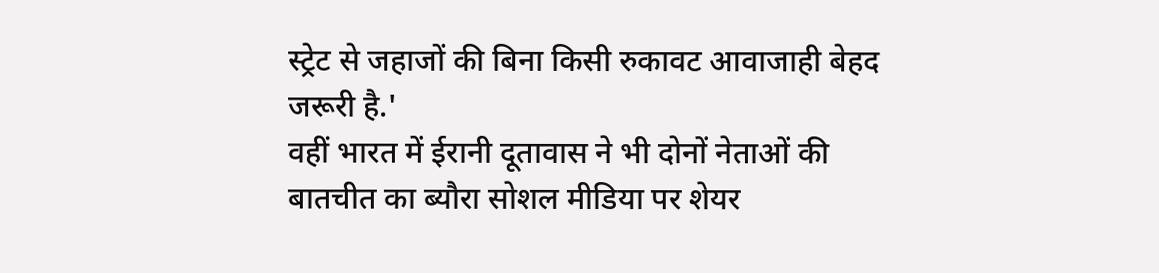स्ट्रेट से जहाजों की बिना किसी रुकावट आवाजाही बेहद जरूरी है.'
वहीं भारत में ईरानी दूतावास ने भी दोनों नेताओं की बातचीत का ब्यौरा सोशल मीडिया पर शेयर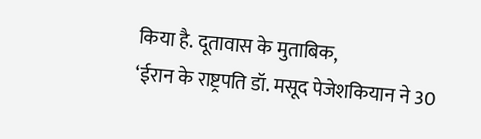किया है. दूतावास के मुताबिक,
‘ईरान के राष्ट्रपति डॉ. मसूद पेजेशकियान ने 30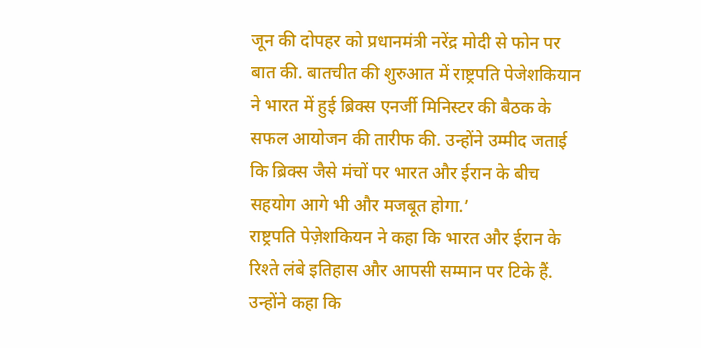जून की दोपहर को प्रधानमंत्री नरेंद्र मोदी से फोन पर बात की. बातचीत की शुरुआत में राष्ट्रपति पेजेशकियान ने भारत में हुई ब्रिक्स एनर्जी मिनिस्टर की बैठक के सफल आयोजन की तारीफ की. उन्होंने उम्मीद जताई कि ब्रिक्स जैसे मंचों पर भारत और ईरान के बीच सहयोग आगे भी और मजबूत होगा.’
राष्ट्रपति पेज़ेशकियन ने कहा कि भारत और ईरान के रिश्ते लंबे इतिहास और आपसी सम्मान पर टिके हैं. उन्होंने कहा कि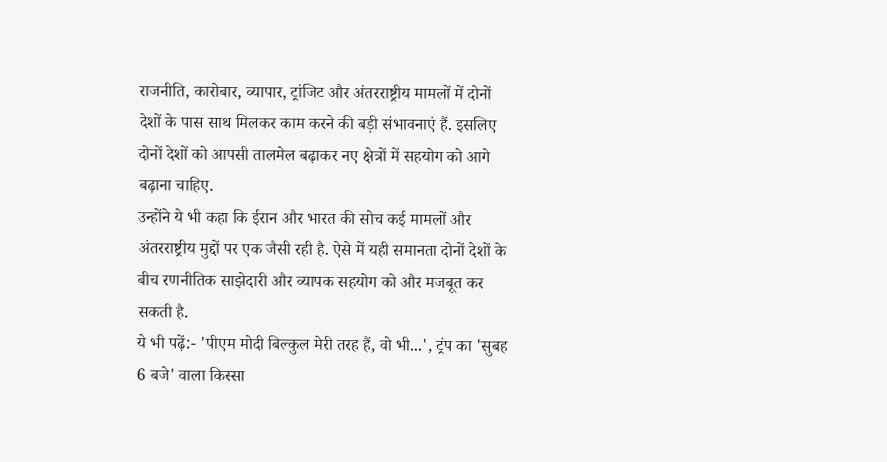राजनीति, कारोबार, व्यापार, ट्रांजिट और अंतरराष्ट्रीय मामलों में दोनों देशों के पास साथ मिलकर काम करने की बड़ी संभावनाएं हैं. इसलिए दोनों देशों को आपसी तालमेल बढ़ाकर नए क्षेत्रों में सहयोग को आगे बढ़ाना चाहिए.
उन्होंने ये भी कहा कि ईरान और भारत की सोच कई मामलों और अंतरराष्ट्रीय मुद्दों पर एक जैसी रही है. ऐसे में यही समानता दोनों देशों के बीच रणनीतिक साझेदारी और व्यापक सहयोग को और मजबूत कर सकती है.
ये भी पढ़ें:- 'पीएम मोदी बिल्कुल मेरी तरह हैं, वो भी...', ट्रंप का 'सुबह 6 बजे' वाला किस्सा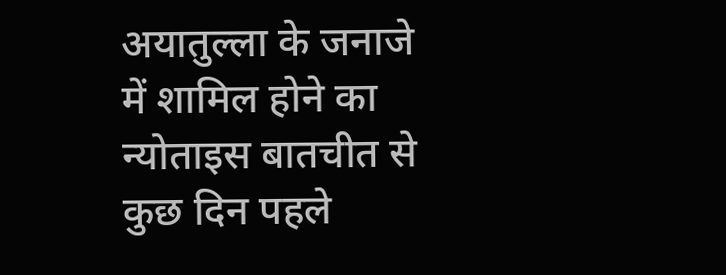अयातुल्ला के जनाजे में शामिल होने का न्योताइस बातचीत से कुछ दिन पहले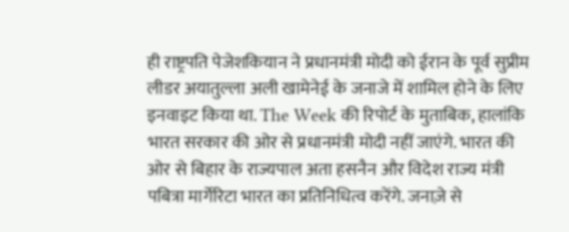ही राष्ट्रपति पेजेशकियान ने प्रधानमंत्री मोदी को ईरान के पूर्व सुप्रीम लीडर अयातुल्ला अली खामेनेई के जनाजे में शामिल होने के लिए इनवाइट किया था. The Week की रिपोर्ट के मुताबिक, हालांकि भारत सरकार की ओर से प्रधानमंत्री मोदी नहीं जाएंगे. भारत की ओर से बिहार के राज्यपाल अता हसनैन और विदेश राज्य मंत्री पबित्रा मार्गेरिटा भारत का प्रतिनिधित्व करेंगे. जनाज़े से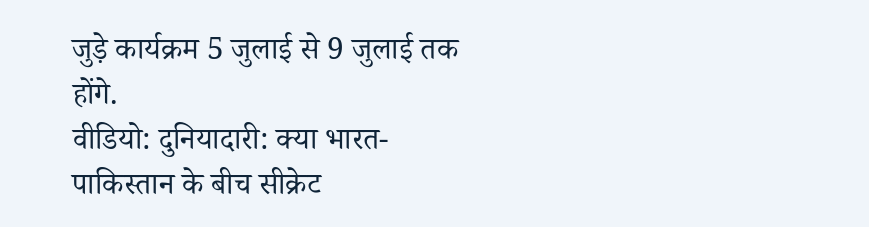जुड़े कार्यक्रम 5 जुलाई से 9 जुलाई तक होंगे.
वीडियो: दुनियादारी: क्या भारत-पाकिस्तान के बीच सीक्रेट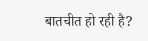बातचीत हो रही है?